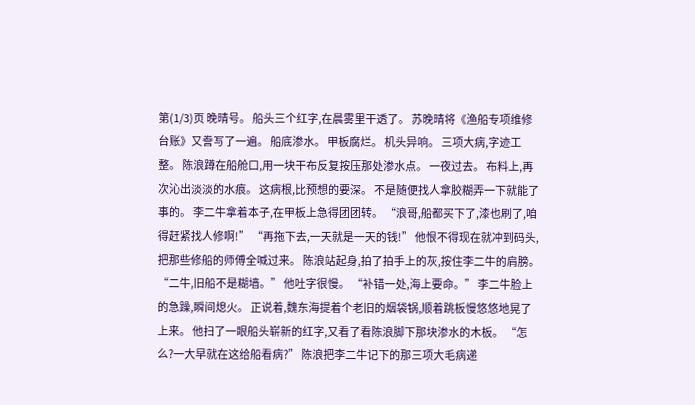第(1/3)页 晚晴号。 船头三个红字,在晨雾里干透了。 苏晚晴将《渔船专项维修台账》又誊写了一遍。 船底渗水。 甲板腐烂。 机头异响。 三项大病,字迹工整。 陈浪蹲在船舱口,用一块干布反复按压那处渗水点。 一夜过去。 布料上,再次沁出淡淡的水痕。 这病根,比预想的要深。 不是随便找人拿胶糊弄一下就能了事的。 李二牛拿着本子,在甲板上急得团团转。 “浪哥,船都买下了,漆也刷了,咱得赶紧找人修啊!” “再拖下去,一天就是一天的钱!” 他恨不得现在就冲到码头,把那些修船的师傅全喊过来。 陈浪站起身,拍了拍手上的灰,按住李二牛的肩膀。 “二牛,旧船不是糊墙。” 他吐字很慢。 “补错一处,海上要命。” 李二牛脸上的急躁,瞬间熄火。 正说着,魏东海提着个老旧的烟袋锅,顺着跳板慢悠悠地晃了上来。 他扫了一眼船头崭新的红字,又看了看陈浪脚下那块渗水的木板。 “怎么?一大早就在这给船看病?” 陈浪把李二牛记下的那三项大毛病递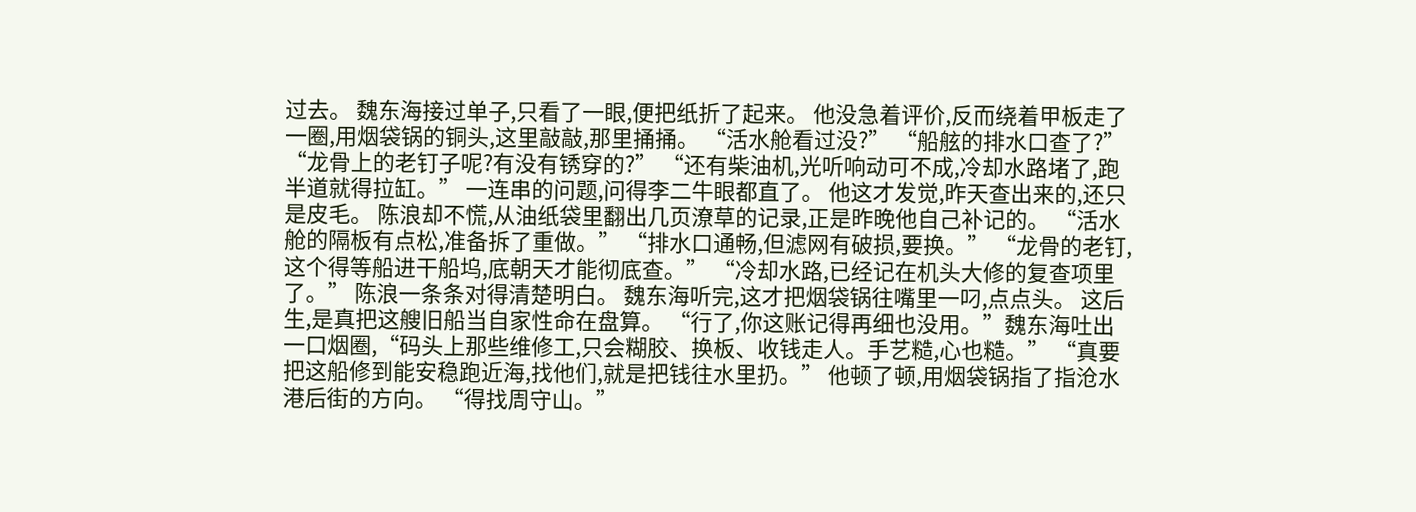过去。 魏东海接过单子,只看了一眼,便把纸折了起来。 他没急着评价,反而绕着甲板走了一圈,用烟袋锅的铜头,这里敲敲,那里捅捅。 “活水舱看过没?” “船舷的排水口查了?” “龙骨上的老钉子呢?有没有锈穿的?” “还有柴油机,光听响动可不成,冷却水路堵了,跑半道就得拉缸。” 一连串的问题,问得李二牛眼都直了。 他这才发觉,昨天查出来的,还只是皮毛。 陈浪却不慌,从油纸袋里翻出几页潦草的记录,正是昨晚他自己补记的。 “活水舱的隔板有点松,准备拆了重做。” “排水口通畅,但滤网有破损,要换。” “龙骨的老钉,这个得等船进干船坞,底朝天才能彻底查。” “冷却水路,已经记在机头大修的复查项里了。” 陈浪一条条对得清楚明白。 魏东海听完,这才把烟袋锅往嘴里一叼,点点头。 这后生,是真把这艘旧船当自家性命在盘算。 “行了,你这账记得再细也没用。”魏东海吐出一口烟圈,“码头上那些维修工,只会糊胶、换板、收钱走人。手艺糙,心也糙。” “真要把这船修到能安稳跑近海,找他们,就是把钱往水里扔。” 他顿了顿,用烟袋锅指了指沧水港后街的方向。 “得找周守山。”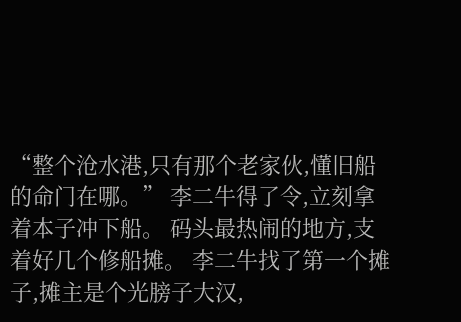“整个沧水港,只有那个老家伙,懂旧船的命门在哪。” 李二牛得了令,立刻拿着本子冲下船。 码头最热闹的地方,支着好几个修船摊。 李二牛找了第一个摊子,摊主是个光膀子大汉,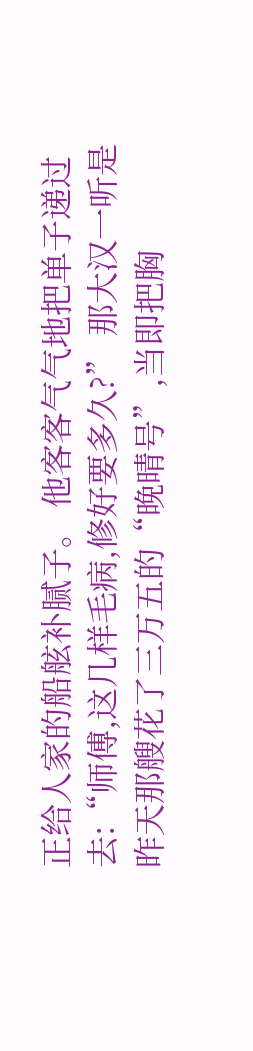正给人家的船舷补腻子。 他客客气气地把单子递过去:“师傅,这几样毛病,修好要多久?” 那大汉一听是昨天那艘花了三万五的“晚晴号”,当即把胸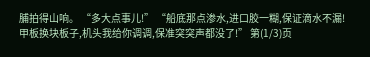脯拍得山响。 “多大点事儿!” “船底那点渗水,进口胶一糊,保证滴水不漏!甲板换块板子,机头我给你调调,保准突突声都没了!” 第(1/3)页